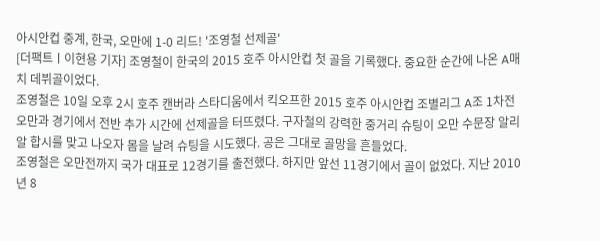아시안컵 중계, 한국, 오만에 1-0 리드! '조영철 선제골'
[더팩트ㅣ이현용 기자] 조영철이 한국의 2015 호주 아시안컵 첫 골을 기록했다. 중요한 순간에 나온 A매치 데뷔골이었다.
조영철은 10일 오후 2시 호주 캔버라 스타디움에서 킥오프한 2015 호주 아시안컵 조별리그 A조 1차전 오만과 경기에서 전반 추가 시간에 선제골을 터뜨렸다. 구자철의 강력한 중거리 슈팅이 오만 수문장 알리 알 합시를 맞고 나오자 몸을 날려 슈팅을 시도했다. 공은 그대로 골망을 흔들었다.
조영철은 오만전까지 국가 대표로 12경기를 출전했다. 하지만 앞선 11경기에서 골이 없었다. 지난 2010년 8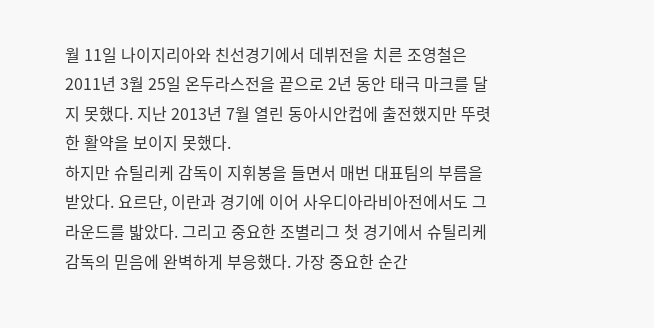월 11일 나이지리아와 친선경기에서 데뷔전을 치른 조영철은 2011년 3월 25일 온두라스전을 끝으로 2년 동안 태극 마크를 달지 못했다. 지난 2013년 7월 열린 동아시안컵에 출전했지만 뚜렷한 활약을 보이지 못했다.
하지만 슈틸리케 감독이 지휘봉을 들면서 매번 대표팀의 부름을 받았다. 요르단, 이란과 경기에 이어 사우디아라비아전에서도 그라운드를 밟았다. 그리고 중요한 조별리그 첫 경기에서 슈틸리케 감독의 믿음에 완벽하게 부응했다. 가장 중요한 순간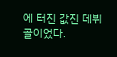에 터진 값진 데뷔골이었다.